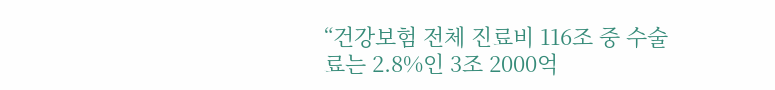“건강보험 전체 진료비 116조 중 수술료는 2.8%인 3조 2000억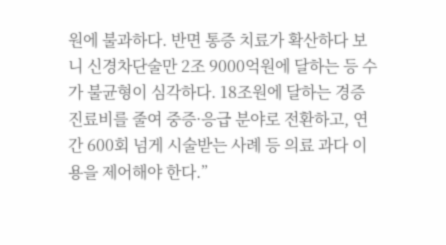원에 불과하다. 반면 통증 치료가 확산하다 보니 신경차단술만 2조 9000억원에 달하는 등 수가 불균형이 심각하다. 18조원에 달하는 경증 진료비를 줄여 중증·응급 분야로 전환하고, 연간 600회 넘게 시술받는 사례 등 의료 과다 이용을 제어해야 한다.”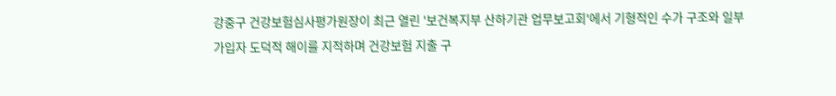강중구 건강보험심사평가원장이 최근 열린 '보건복지부 산하기관 업무보고회'에서 기형적인 수가 구조와 일부 가입자 도덕적 해이를 지적하며 건강보험 지출 구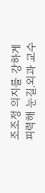조조정 의지를 강하게 피력해 눈길.외과 교수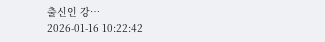출신인 강…
2026-01-16 10:22:42